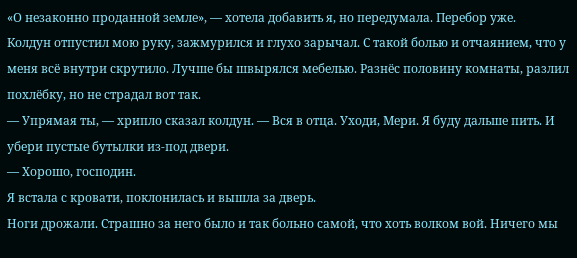«О незаконно проданной земле», — хотела добавить я, но передумала. Перебор уже.
Колдун отпустил мою руку, зажмурился и глухо зарычал. С такой болью и отчаянием, что у меня всё внутри скрутило. Лучше бы швырялся мебелью. Разнёс половину комнаты, разлил похлёбку, но не страдал вот так.
— Упрямая ты, — хрипло сказал колдун. — Вся в отца. Уходи, Мери. Я буду дальше пить. И убери пустые бутылки из-под двери.
— Хорошо, господин.
Я встала с кровати, поклонилась и вышла за дверь.
Ноги дрожали. Страшно за него было и так больно самой, что хоть волком вой. Ничего мы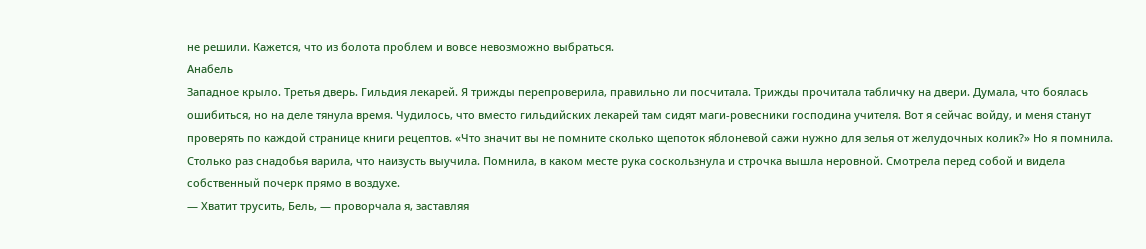не решили. Кажется, что из болота проблем и вовсе невозможно выбраться.
Анабель
Западное крыло. Третья дверь. Гильдия лекарей. Я трижды перепроверила, правильно ли посчитала. Трижды прочитала табличку на двери. Думала, что боялась ошибиться, но на деле тянула время. Чудилось, что вместо гильдийских лекарей там сидят маги-ровесники господина учителя. Вот я сейчас войду, и меня станут проверять по каждой странице книги рецептов. «Что значит вы не помните сколько щепоток яблоневой сажи нужно для зелья от желудочных колик?» Но я помнила. Столько раз снадобья варила, что наизусть выучила. Помнила, в каком месте рука соскользнула и строчка вышла неровной. Смотрела перед собой и видела собственный почерк прямо в воздухе.
— Хватит трусить, Бель, — проворчала я, заставляя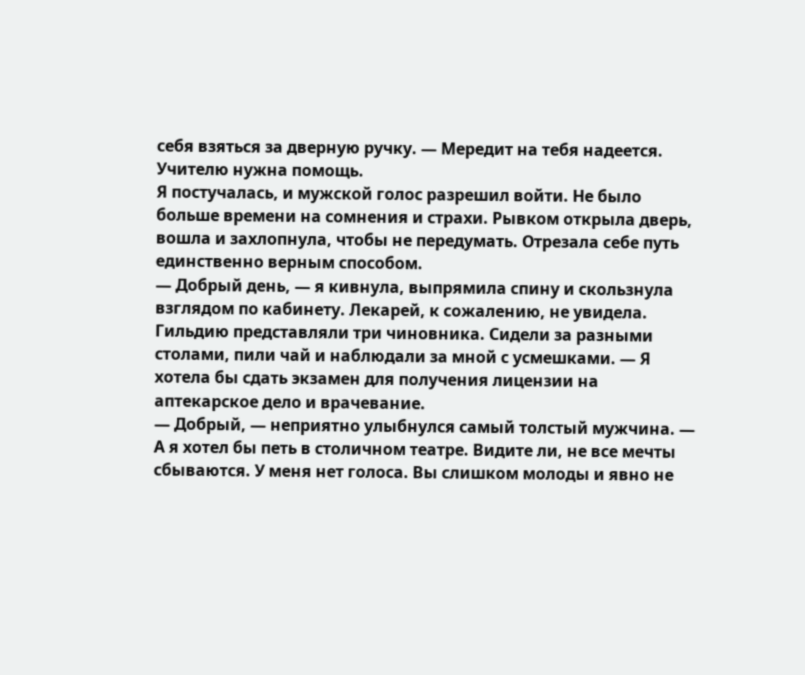себя взяться за дверную ручку. — Мередит на тебя надеется. Учителю нужна помощь.
Я постучалась, и мужской голос разрешил войти. Не было больше времени на сомнения и страхи. Рывком открыла дверь, вошла и захлопнула, чтобы не передумать. Отрезала себе путь единственно верным способом.
— Добрый день, — я кивнула, выпрямила спину и скользнула взглядом по кабинету. Лекарей, к сожалению, не увидела. Гильдию представляли три чиновника. Сидели за разными столами, пили чай и наблюдали за мной с усмешками. — Я хотела бы сдать экзамен для получения лицензии на аптекарское дело и врачевание.
— Добрый, — неприятно улыбнулся самый толстый мужчина. — А я хотел бы петь в столичном театре. Видите ли, не все мечты сбываются. У меня нет голоса. Вы слишком молоды и явно не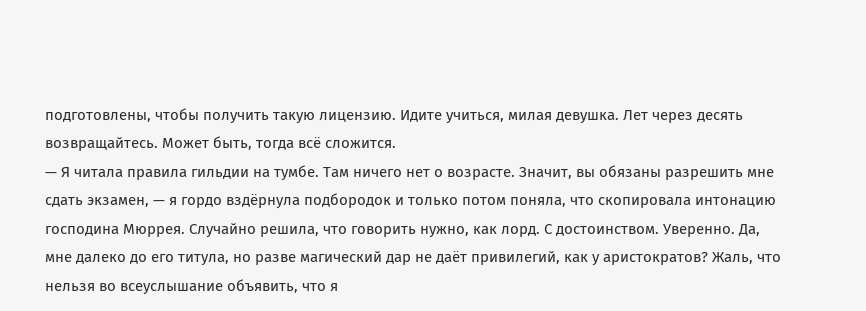подготовлены, чтобы получить такую лицензию. Идите учиться, милая девушка. Лет через десять возвращайтесь. Может быть, тогда всё сложится.
— Я читала правила гильдии на тумбе. Там ничего нет о возрасте. Значит, вы обязаны разрешить мне сдать экзамен, — я гордо вздёрнула подбородок и только потом поняла, что скопировала интонацию господина Мюррея. Случайно решила, что говорить нужно, как лорд. С достоинством. Уверенно. Да, мне далеко до его титула, но разве магический дар не даёт привилегий, как у аристократов? Жаль, что нельзя во всеуслышание объявить, что я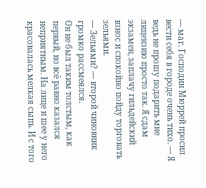— маг. Господин Мюррей просил вести себя в городе очень тихо. — Я ведь не прошу подарить мне лицензию просто так. Я сдам экзамен, заплачу гильдейский взнос и спокойно пойду торговать зельями.
— Зельями? — второй чиновник громко рассмеялся.
Он не был таким толстым, как первый, но всё равно казался неприятным. На лице и шее у него красовалась мелкая сыпь. И с того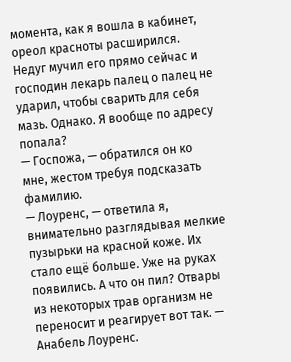момента, как я вошла в кабинет, ореол красноты расширился. Недуг мучил его прямо сейчас и господин лекарь палец о палец не ударил, чтобы сварить для себя мазь. Однако. Я вообще по адресу попала?
— Госпожа, — обратился он ко мне, жестом требуя подсказать фамилию.
— Лоуренс, — ответила я, внимательно разглядывая мелкие пузырьки на красной коже. Их стало ещё больше. Уже на руках появились. А что он пил? Отвары из некоторых трав организм не переносит и реагирует вот так. — Анабель Лоуренс.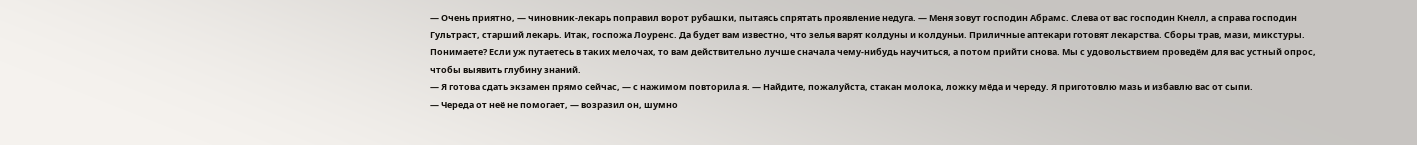— Очень приятно, — чиновник-лекарь поправил ворот рубашки, пытаясь спрятать проявление недуга. — Меня зовут господин Абрамс. Слева от вас господин Кнелл, а справа господин Гультраст, старший лекарь. Итак, госпожа Лоуренс. Да будет вам известно, что зелья варят колдуны и колдуньи. Приличные аптекари готовят лекарства. Сборы трав, мази, микстуры. Понимаете? Если уж путаетесь в таких мелочах, то вам действительно лучше сначала чему-нибудь научиться, а потом прийти снова. Мы с удовольствием проведём для вас устный опрос, чтобы выявить глубину знаний.
— Я готова сдать экзамен прямо сейчас, — с нажимом повторила я. — Найдите, пожалуйста, стакан молока, ложку мёда и череду. Я приготовлю мазь и избавлю вас от сыпи.
— Череда от неё не помогает, — возразил он, шумно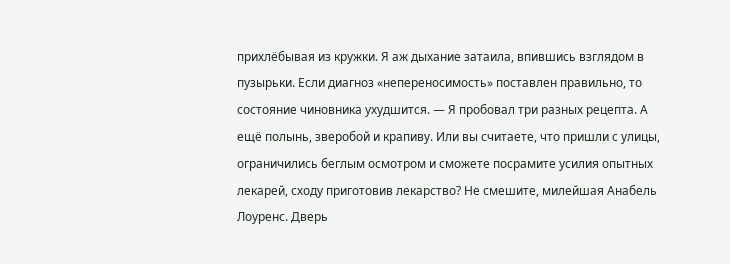прихлёбывая из кружки. Я аж дыхание затаила, впившись взглядом в пузырьки. Если диагноз «непереносимость» поставлен правильно, то состояние чиновника ухудшится. — Я пробовал три разных рецепта. А ещё полынь, зверобой и крапиву. Или вы считаете, что пришли с улицы, ограничились беглым осмотром и сможете посрамите усилия опытных лекарей, сходу приготовив лекарство? Не смешите, милейшая Анабель Лоуренс. Дверь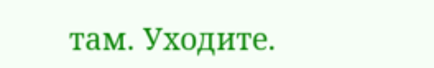там. Уходите.